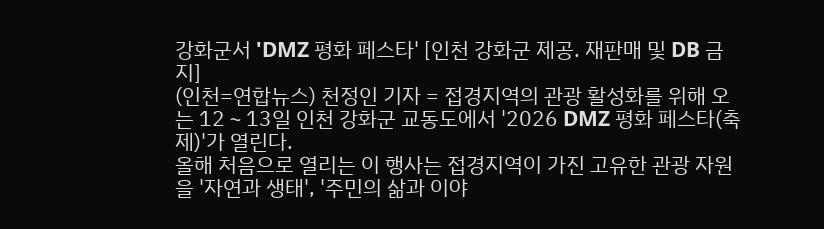강화군서 'DMZ 평화 페스타' [인천 강화군 제공. 재판매 및 DB 금지]
(인천=연합뉴스) 천정인 기자 = 접경지역의 관광 활성화를 위해 오는 12∼13일 인천 강화군 교동도에서 '2026 DMZ 평화 페스타(축제)'가 열린다.
올해 처음으로 열리는 이 행사는 접경지역이 가진 고유한 관광 자원을 '자연과 생태', '주민의 삶과 이야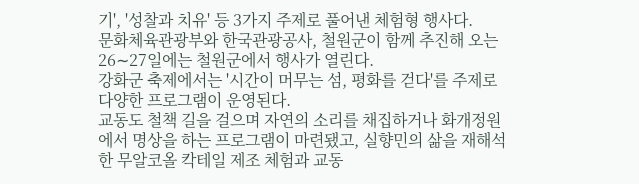기', '성찰과 치유' 등 3가지 주제로 풀어낸 체험형 행사다.
문화체육관광부와 한국관광공사, 철원군이 함께 추진해 오는 26∼27일에는 철원군에서 행사가 열린다.
강화군 축제에서는 '시간이 머무는 섬, 평화를 걷다'를 주제로 다양한 프로그램이 운영된다.
교동도 철책 길을 걸으며 자연의 소리를 채집하거나 화개정원에서 명상을 하는 프로그램이 마련됐고, 실향민의 삶을 재해석한 무알코올 칵테일 제조 체험과 교동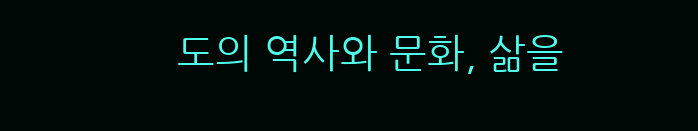도의 역사와 문화, 삶을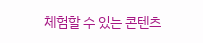체험할 수 있는 콘텐츠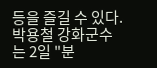등을 즐길 수 있다.
박용철 강화군수는 2일 "분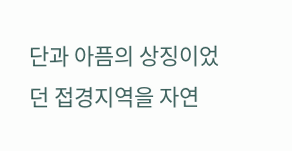단과 아픔의 상징이었던 접경지역을 자연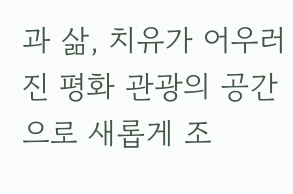과 삶, 치유가 어우러진 평화 관광의 공간으로 새롭게 조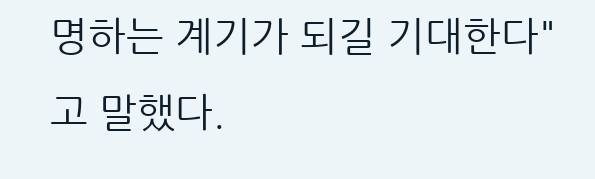명하는 계기가 되길 기대한다"고 말했다.